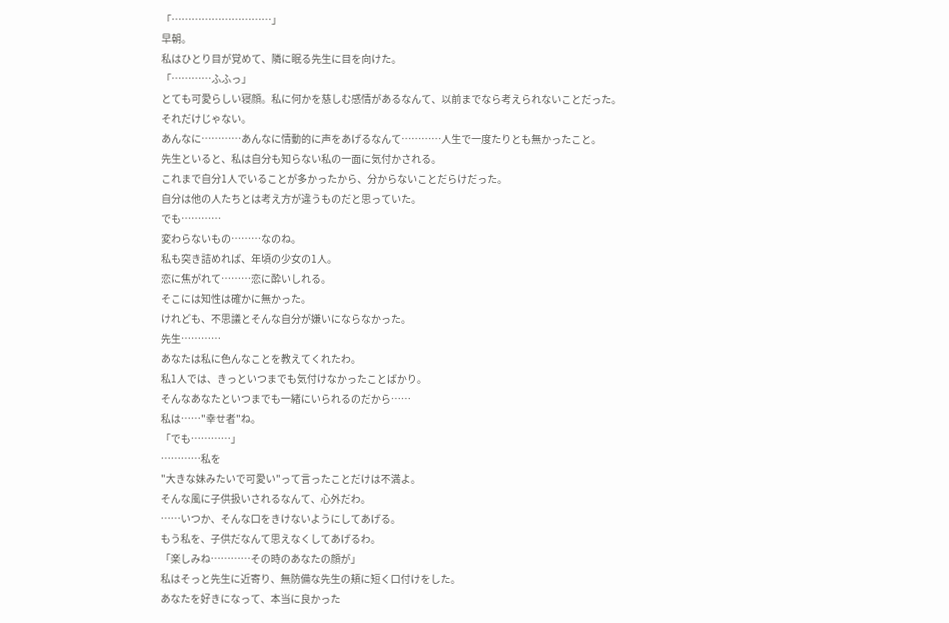「…………………………」
早朝。
私はひとり目が覚めて、隣に眠る先生に目を向けた。
「…………ふふっ」
とても可愛らしい寝顔。私に何かを慈しむ感情があるなんて、以前までなら考えられないことだった。
それだけじゃない。
あんなに…………あんなに情動的に声をあげるなんて…………人生で一度たりとも無かったこと。
先生といると、私は自分も知らない私の一面に気付かされる。
これまで自分1人でいることが多かったから、分からないことだらけだった。
自分は他の人たちとは考え方が違うものだと思っていた。
でも…………
変わらないもの………なのね。
私も突き詰めれば、年頃の少女の1人。
恋に焦がれて………恋に酔いしれる。
そこには知性は確かに無かった。
けれども、不思議とそんな自分が嫌いにならなかった。
先生…………
あなたは私に色んなことを教えてくれたわ。
私1人では、きっといつまでも気付けなかったことばかり。
そんなあなたといつまでも一緒にいられるのだから……
私は……"幸せ者"ね。
「でも…………」
…………私を
"大きな妹みたいで可愛い"って言ったことだけは不満よ。
そんな風に子供扱いされるなんて、心外だわ。
……いつか、そんな口をきけないようにしてあげる。
もう私を、子供だなんて思えなくしてあげるわ。
「楽しみね…………その時のあなたの顔が」
私はそっと先生に近寄り、無防備な先生の頬に短く口付けをした。
あなたを好きになって、本当に良かった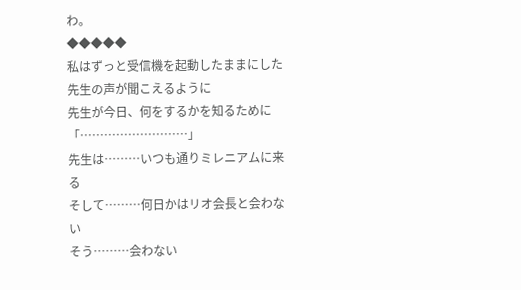わ。
◆◆◆◆◆
私はずっと受信機を起動したままにした
先生の声が聞こえるように
先生が今日、何をするかを知るために
「………………………」
先生は………いつも通りミレニアムに来る
そして………何日かはリオ会長と会わない
そう………会わない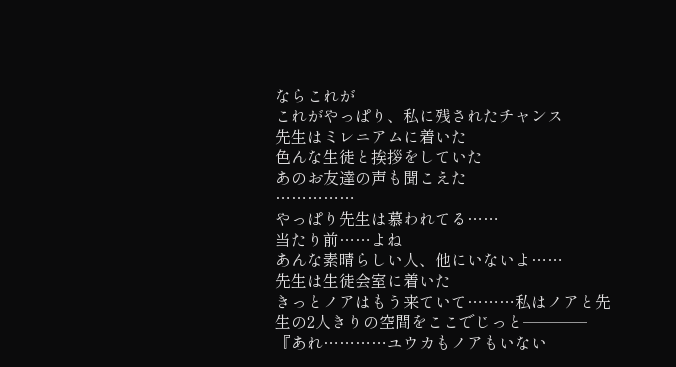ならこれが
これがやっぱり、私に残されたチャンス
先生はミレニアムに着いた
色んな生徒と挨拶をしていた
あのお友達の声も聞こえた
……………
やっぱり先生は慕われてる……
当たり前……よね
あんな素晴らしい人、他にいないよ……
先生は生徒会室に着いた
きっとノアはもう来ていて………私はノアと先生の2人きりの空間をここでじっと────
『あれ…………ユウカもノアもいない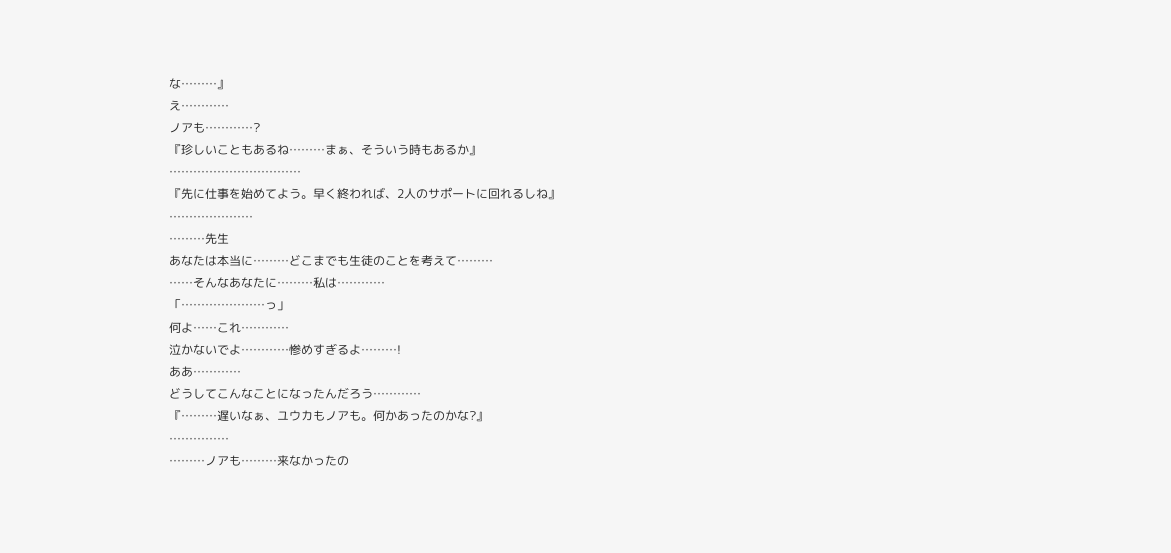な………』
え…………
ノアも…………?
『珍しいこともあるね………まぁ、そういう時もあるか』
……………………………
『先に仕事を始めてよう。早く終われば、2人のサポートに回れるしね』
…………………
………先生
あなたは本当に………どこまでも生徒のことを考えて………
……そんなあなたに………私は…………
「…………………っ」
何よ……これ…………
泣かないでよ…………惨めすぎるよ………!
ああ…………
どうしてこんなことになったんだろう…………
『………遅いなぁ、ユウカもノアも。何かあったのかな?』
……………
………ノアも………来なかったの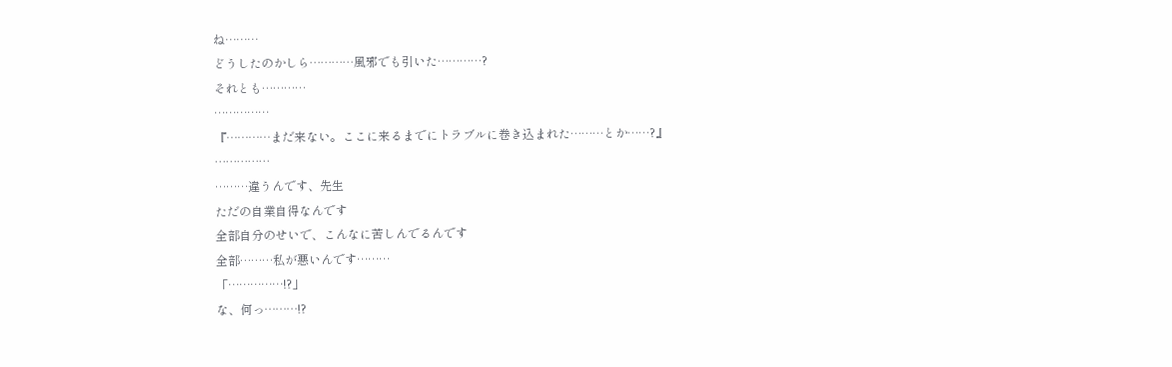ね………
どうしたのかしら…………風邪でも引いた…………?
それとも…………
……………
『…………まだ来ない。ここに来るまでにトラブルに巻き込まれた………とか……?』
……………
………違うんです、先生
ただの自業自得なんです
全部自分のせいで、こんなに苦しんでるんです
全部………私が悪いんです………
「……………!?」
な、何っ………!?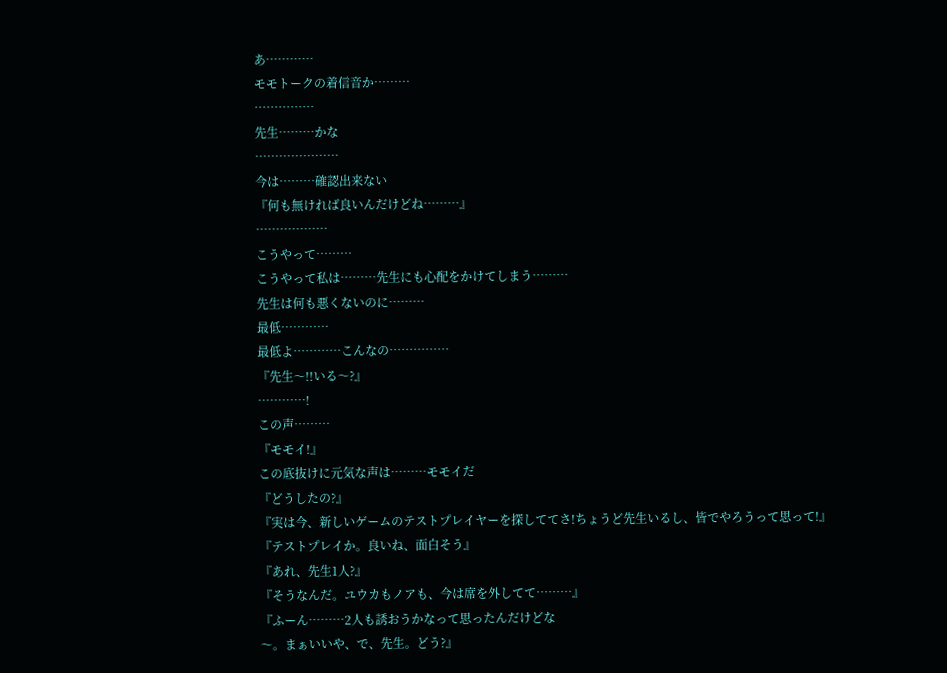あ…………
モモトークの着信音か………
……………
先生………かな
…………………
今は………確認出来ない
『何も無ければ良いんだけどね………』
………………
こうやって………
こうやって私は………先生にも心配をかけてしまう………
先生は何も悪くないのに………
最低…………
最低よ…………こんなの……………
『先生〜!!いる〜?』
…………!
この声………
『モモイ!』
この底抜けに元気な声は………モモイだ
『どうしたの?』
『実は今、新しいゲームのテストプレイヤーを探しててさ!ちょうど先生いるし、皆でやろうって思って!』
『テストプレイか。良いね、面白そう』
『あれ、先生1人?』
『そうなんだ。ユウカもノアも、今は席を外してて………』
『ふーん………2人も誘おうかなって思ったんだけどな
〜。まぁいいや、で、先生。どう?』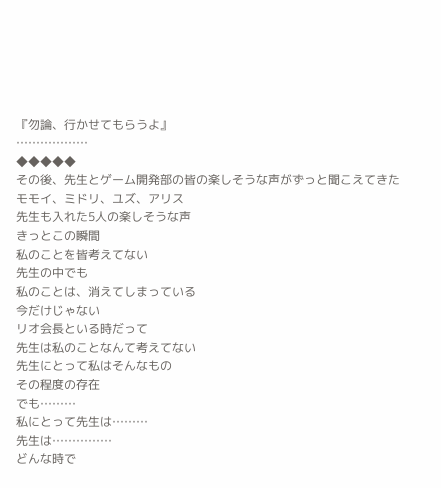『勿論、行かせてもらうよ』
………………
◆◆◆◆◆
その後、先生とゲーム開発部の皆の楽しそうな声がずっと聞こえてきた
モモイ、ミドリ、ユズ、アリス
先生も入れた5人の楽しそうな声
きっとこの瞬間
私のことを皆考えてない
先生の中でも
私のことは、消えてしまっている
今だけじゃない
リオ会長といる時だって
先生は私のことなんて考えてない
先生にとって私はそんなもの
その程度の存在
でも………
私にとって先生は………
先生は……………
どんな時で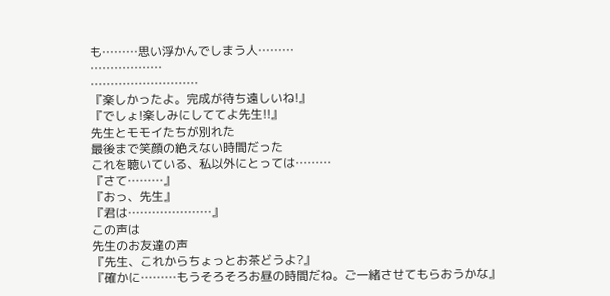も………思い浮かんでしまう人………
………………
………………………
『楽しかったよ。完成が待ち遠しいね!』
『でしょ!楽しみにしててよ先生!!』
先生とモモイたちが別れた
最後まで笑顔の絶えない時間だった
これを聴いている、私以外にとっては………
『さて………』
『おっ、先生』
『君は…………………』
この声は
先生のお友達の声
『先生、これからちょっとお茶どうよ?』
『確かに………もうそろそろお昼の時間だね。ご一緒させてもらおうかな』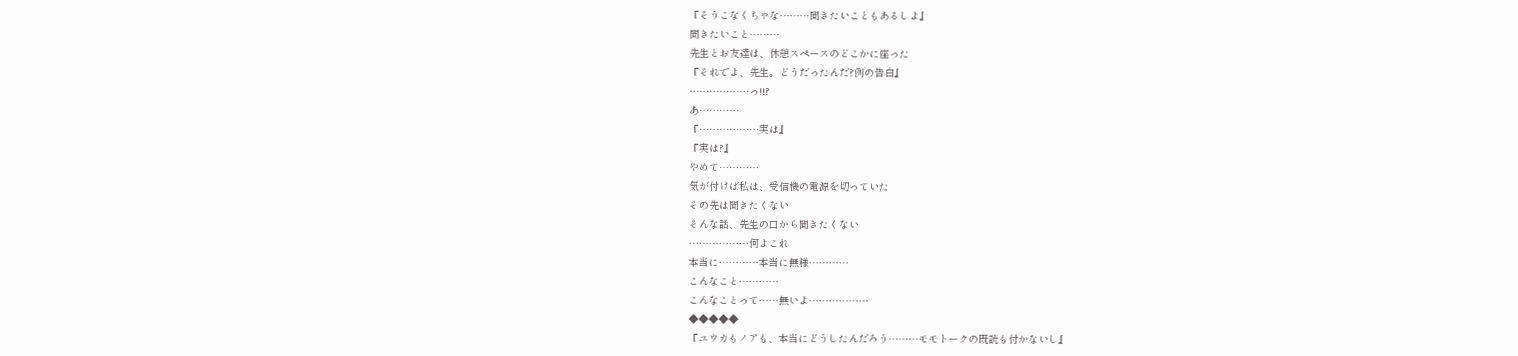『そうこなくちゃな………聞きたいこともあるしよ』
聞きたいこと………
先生とお友達は、休憩スペースのどこかに座った
『それでよ、先生。どうだったんだ?例の告白』
………………っ!!?
あ…………
『………………実は』
『実は?』
やめて…………
気が付けば私は、受信機の電源を切っていた
その先は聞きたくない
そんな話、先生の口から聞きたくない
………………何よこれ
本当に…………本当に無様…………
こんなこと…………
こんなことって……無いよ………………
◆◆◆◆◆
『ユウカもノアも、本当にどうしたんだろう………モモトークの既読も付かないし』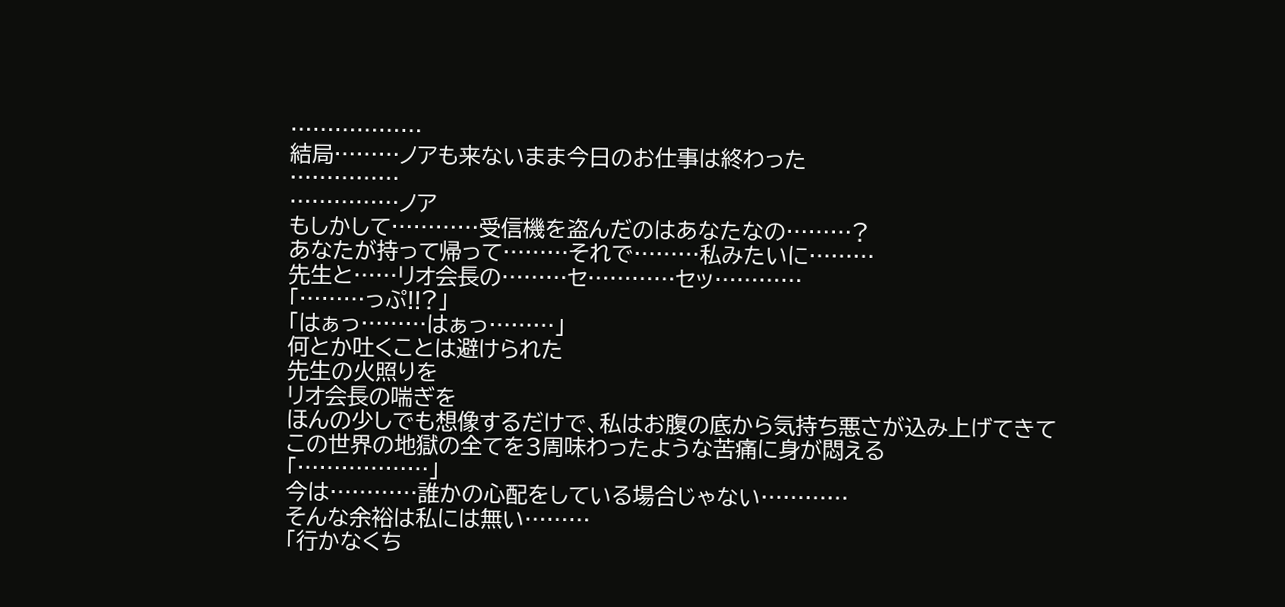………………
結局………ノアも来ないまま今日のお仕事は終わった
……………
……………ノア
もしかして…………受信機を盗んだのはあなたなの………?
あなたが持って帰って………それで………私みたいに………
先生と……リオ会長の………セ…………セッ…………
「………っぷ!!?」
「はぁっ………はぁっ………」
何とか吐くことは避けられた
先生の火照りを
リオ会長の喘ぎを
ほんの少しでも想像するだけで、私はお腹の底から気持ち悪さが込み上げてきて
この世界の地獄の全てを3周味わったような苦痛に身が悶える
「………………」
今は…………誰かの心配をしている場合じゃない…………
そんな余裕は私には無い………
「行かなくち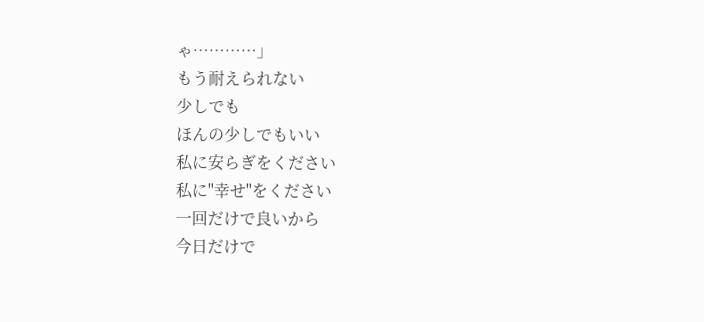ゃ…………」
もう耐えられない
少しでも
ほんの少しでもいい
私に安らぎをください
私に"幸せ"をください
一回だけで良いから
今日だけで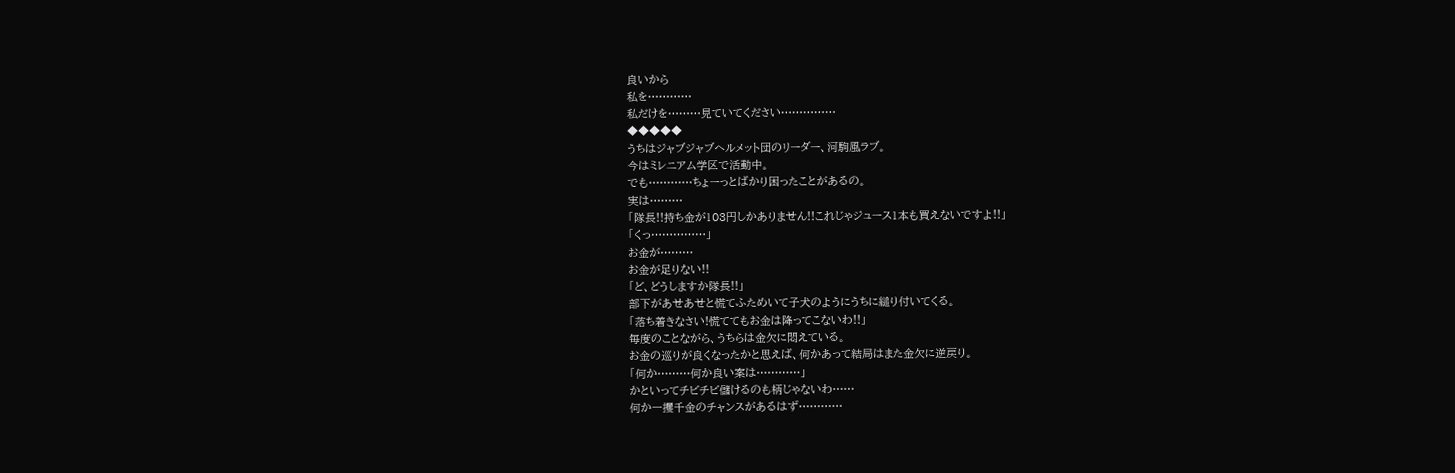良いから
私を…………
私だけを………見ていてください……………
◆◆◆◆◆
うちはジャブジャブヘルメット団のリーダー、河駒風ラブ。
今はミレニアム学区で活動中。
でも…………ちょーっとばかり困ったことがあるの。
実は………
「隊長!!持ち金が103円しかありません!!これじゃジュース1本も買えないですよ!!」
「くっ……………」
お金が………
お金が足りない!!
「ど、どうしますか隊長!!」
部下があせあせと慌てふためいて子犬のようにうちに縋り付いてくる。
「落ち着きなさい!慌ててもお金は降ってこないわ!!」
毎度のことながら、うちらは金欠に悶えている。
お金の巡りが良くなったかと思えば、何かあって結局はまた金欠に逆戻り。
「何か………何か良い案は…………」
かといってチビチビ儲けるのも柄じゃないわ……
何か一攫千金のチャンスがあるはず…………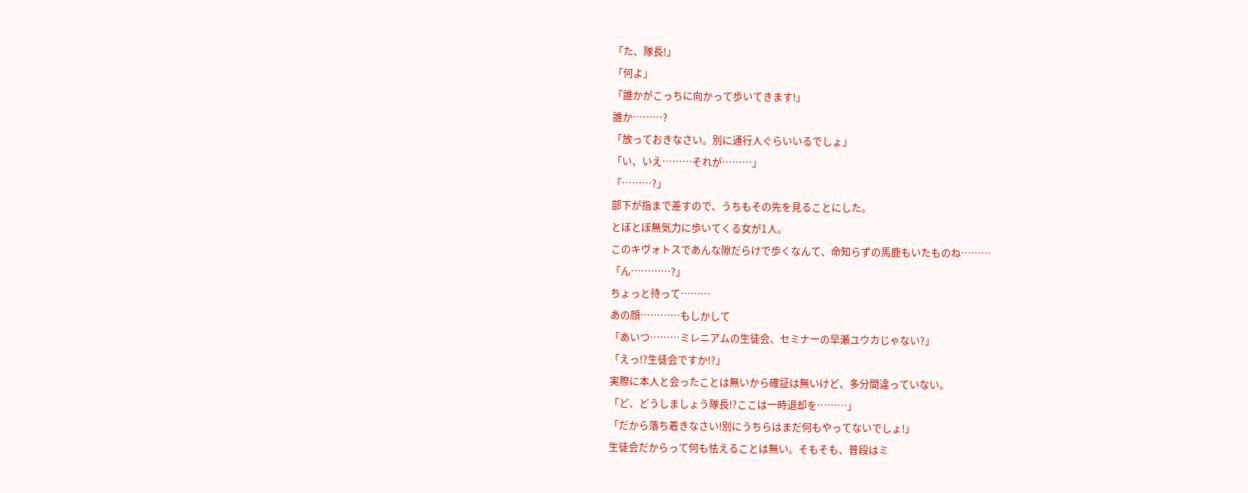「た、隊長!」
「何よ」
「誰かがこっちに向かって歩いてきます!」
誰か………?
「放っておきなさい。別に通行人ぐらいいるでしょ」
「い、いえ………それが………」
「………?」
部下が指まで差すので、うちもその先を見ることにした。
とぼとぼ無気力に歩いてくる女が1人。
このキヴォトスであんな隙だらけで歩くなんて、命知らずの馬鹿もいたものね………
「ん…………?」
ちょっと待って………
あの顔…………もしかして
「あいつ………ミレニアムの生徒会、セミナーの早瀬ユウカじゃない?」
「えっ!?生徒会ですか!?」
実際に本人と会ったことは無いから確証は無いけど、多分間違っていない。
「ど、どうしましょう隊長!?ここは一時退却を………」
「だから落ち着きなさい!別にうちらはまだ何もやってないでしょ!」
生徒会だからって何も怯えることは無い。そもそも、普段はミ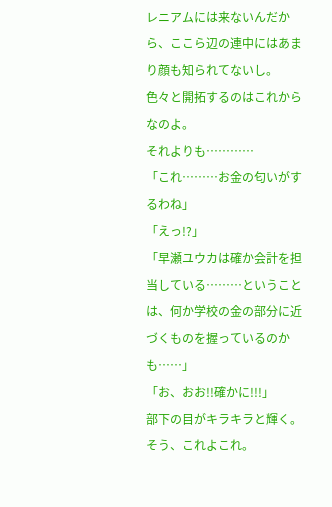レニアムには来ないんだから、ここら辺の連中にはあまり顔も知られてないし。
色々と開拓するのはこれからなのよ。
それよりも…………
「これ………お金の匂いがするわね」
「えっ!?」
「早瀬ユウカは確か会計を担当している………ということは、何か学校の金の部分に近づくものを握っているのかも……」
「お、おお!!確かに!!!」
部下の目がキラキラと輝く。
そう、これよこれ。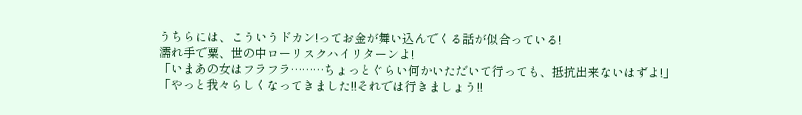うちらには、こういうドカン!ってお金が舞い込んでくる話が似合っている!
濡れ手で粟、世の中ローリスクハイリターンよ!
「いまあの女はフラフラ………ちょっとぐらい何かいただいて行っても、抵抗出来ないはずよ!」
「やっと我々らしくなってきました!!それでは行きましょう!!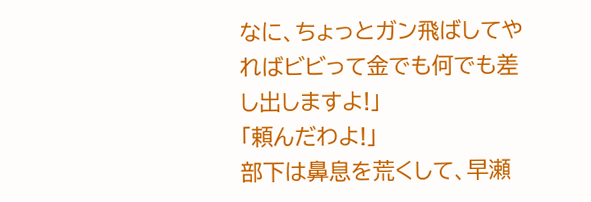なに、ちょっとガン飛ばしてやればビビって金でも何でも差し出しますよ!」
「頼んだわよ!」
部下は鼻息を荒くして、早瀬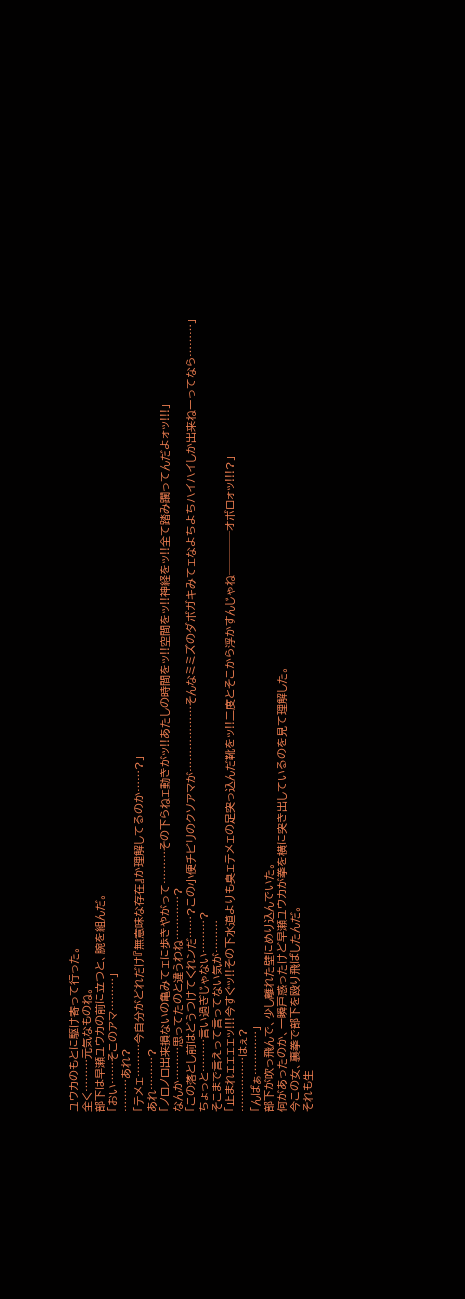ユウカのもとに駆け寄って行った。
全く………元気なものね。
部下は早瀬ユウカの前に立つと、腕を組んだ。
「おい……そこのアマ………」
………あれ?
「テメェ………今自分がどれだけ『無意味な存在』か理解してるのか……?」
あれ………?
「ノロノロ出来損ないの亀みてェに歩きやがって………その下らねェ動きがッ!!あたしの時間をッ!!空間をッ!!神経をッ!!全て踏み躙ってんだよォッ!!!」
なんか………思ってたのと違うわね…………?
「この落とし前はどうつけてくれンだ……?この小便チビリのクソアマが………………そんなミミズのダボガキみてェなよちよちハイハイしか出来ねーってなら………」
ちょっと………言い過ぎじゃない………?
そこまで言えって言ってない気が………
「止まれェェェェッ!!!今すぐッ!!その下水道よりも臭ェテメェの足突っ込んだ靴をッ!!二度とそこから浮かすんじゃね────オボロォッ!!!?」
……………はぇ?
「んばぁ…………」
部下が吹っ飛んで、少し離れた壁にめり込んでいた。
何があったのか、一瞬戸惑ったけど早瀬ユウカが拳を横に突き出しているのを見て理解した。
今この女、裏拳で部下を殴り飛ばしたんだ。
それも生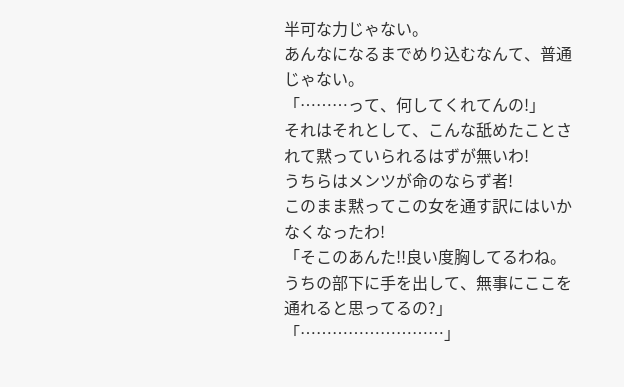半可な力じゃない。
あんなになるまでめり込むなんて、普通じゃない。
「………って、何してくれてんの!」
それはそれとして、こんな舐めたことされて黙っていられるはずが無いわ!
うちらはメンツが命のならず者!
このまま黙ってこの女を通す訳にはいかなくなったわ!
「そこのあんた!!良い度胸してるわね。うちの部下に手を出して、無事にここを通れると思ってるの?」
「………………………」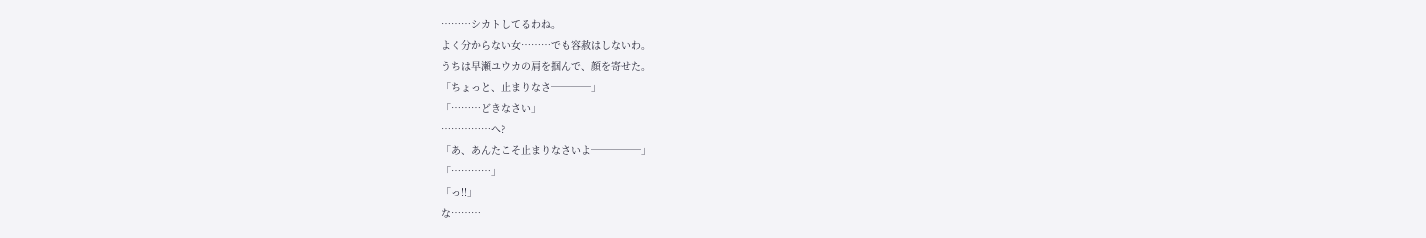………シカトしてるわね。
よく分からない女………でも容赦はしないわ。
うちは早瀬ユウカの肩を掴んで、顔を寄せた。
「ちょっと、止まりなさ────」
「………どきなさい」
……………へ?
「あ、あんたこそ止まりなさいよ─────」
「…………」
「っ!!」
な………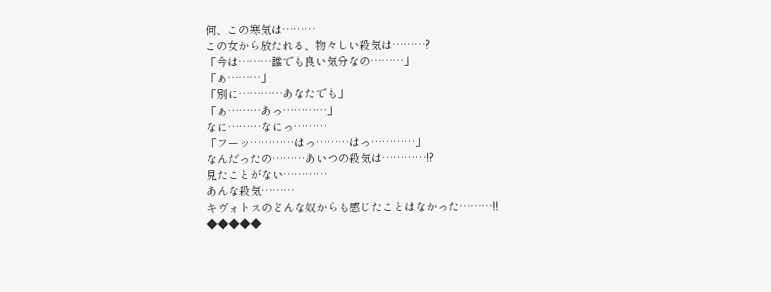何、この寒気は………
この女から放たれる、物々しい殺気は………?
「今は………誰でも良い気分なの………」
「ぁ………」
「別に…………あなたでも」
「ぁ………あっ…………」
なに………なにっ………
「フーッ…………はっ………はっ…………」
なんだったの………あいつの殺気は…………!?
見たことがない…………
あんな殺気………
キヴォトスのどんな奴からも感じたことはなかった………!!
◆◆◆◆◆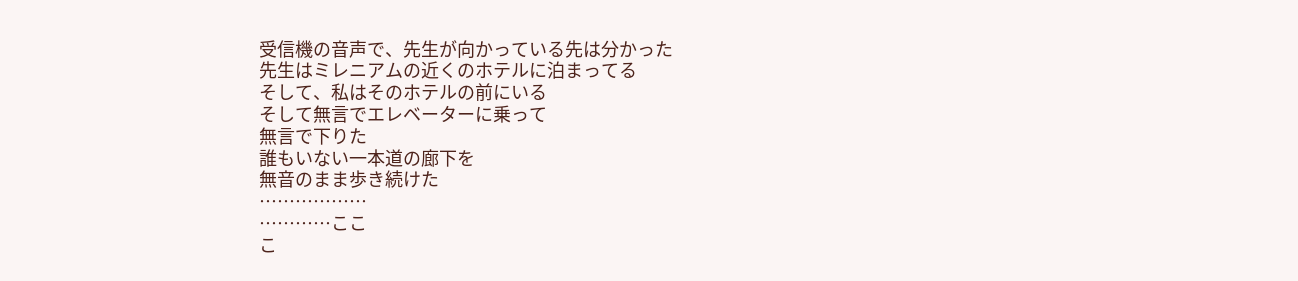受信機の音声で、先生が向かっている先は分かった
先生はミレニアムの近くのホテルに泊まってる
そして、私はそのホテルの前にいる
そして無言でエレベーターに乗って
無言で下りた
誰もいない一本道の廊下を
無音のまま歩き続けた
………………
…………ここ
こ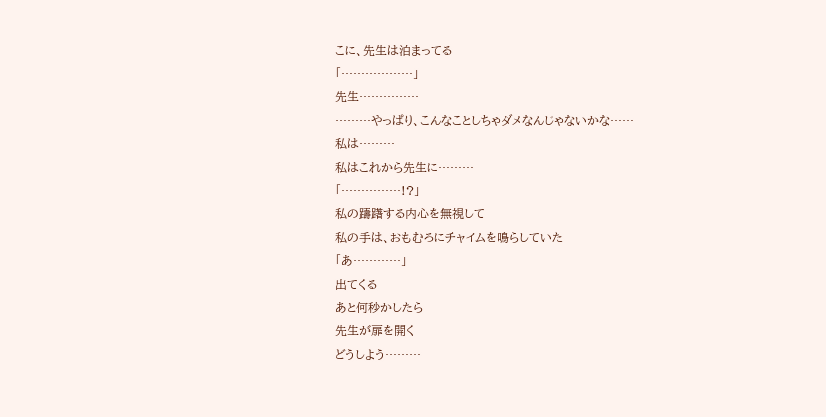こに、先生は泊まってる
「………………」
先生……………
………やっぱり、こんなことしちゃダメなんじゃないかな……
私は………
私はこれから先生に………
「……………!?」
私の躊躇する内心を無視して
私の手は、おもむろにチャイムを鳴らしていた
「あ…………」
出てくる
あと何秒かしたら
先生が扉を開く
どうしよう………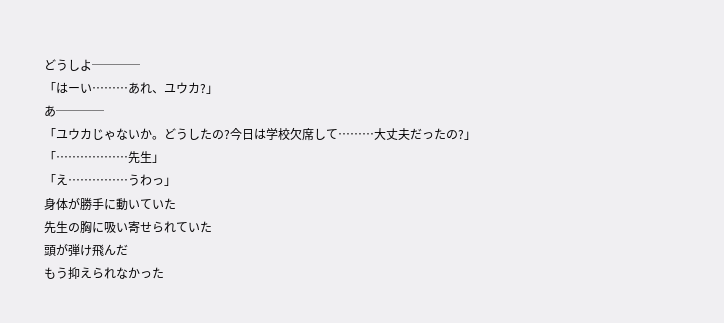どうしよ────
「はーい………あれ、ユウカ?」
あ────
「ユウカじゃないか。どうしたの?今日は学校欠席して………大丈夫だったの?」
「………………先生」
「え……………うわっ」
身体が勝手に動いていた
先生の胸に吸い寄せられていた
頭が弾け飛んだ
もう抑えられなかった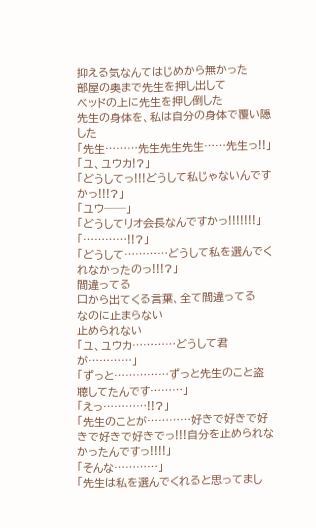抑える気なんてはじめから無かった
部屋の奥まで先生を押し出して
ベッドの上に先生を押し倒した
先生の身体を、私は自分の身体で覆い隠した
「先生………先生先生先生……先生っ!!」
「ユ、ユウカ!?」
「どうしてっ!!!どうして私じゃないんですかっ!!!?」
「ユウ──」
「どうしてリオ会長なんですかっ!!!!!!!」
「…………!!?」
「どうして…………どうして私を選んでくれなかったのっ!!!?」
間違ってる
口から出てくる言葉、全て間違ってる
なのに止まらない
止められない
「ユ、ユウカ…………どうして君が…………」
「ずっと……………ずっと先生のこと盗聴してたんです………」
「えっ…………!!?」
「先生のことが…………好きで好きで好きで好きで好きでっ!!!自分を止められなかったんですっ!!!!」
「そんな…………」
「先生は私を選んでくれると思ってまし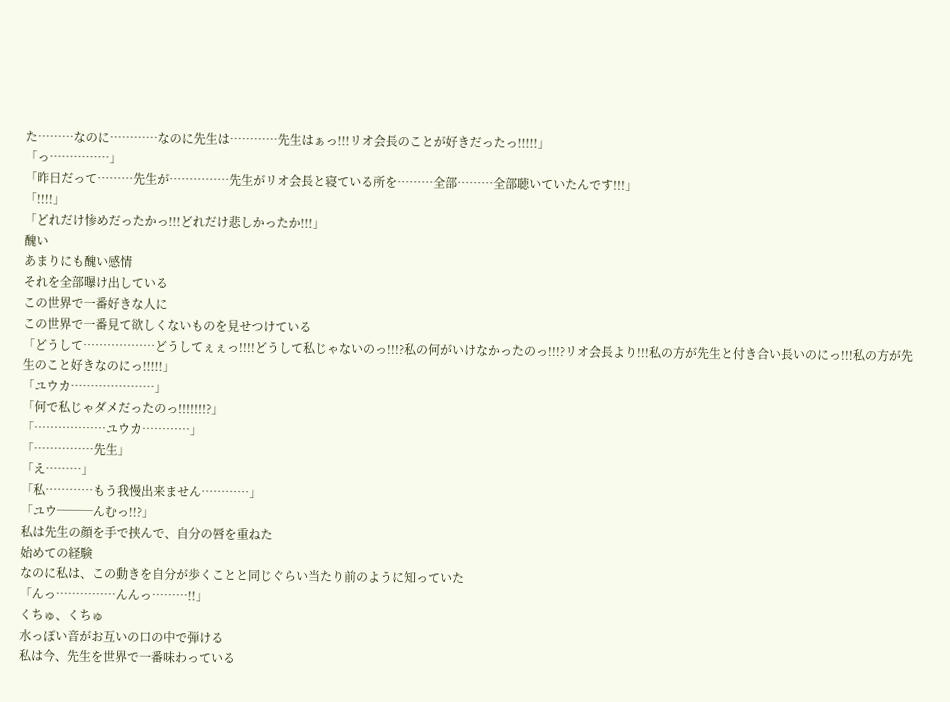た………なのに…………なのに先生は…………先生はぁっ!!!リオ会長のことが好きだったっ!!!!!」
「っ……………」
「昨日だって………先生が……………先生がリオ会長と寝ている所を………全部………全部聴いていたんです!!!」
「!!!!」
「どれだけ惨めだったかっ!!!どれだけ悲しかったか!!!」
醜い
あまりにも醜い感情
それを全部曝け出している
この世界で一番好きな人に
この世界で一番見て欲しくないものを見せつけている
「どうして………………どうしてぇぇっ!!!!どうして私じゃないのっ!!!?私の何がいけなかったのっ!!!?リオ会長より!!!私の方が先生と付き合い長いのにっ!!!私の方が先生のこと好きなのにっ!!!!!」
「ユウカ…………………」
「何で私じゃダメだったのっ!!!!!!!?」
「………………ユウカ…………」
「……………先生」
「え………」
「私…………もう我慢出来ません…………」
「ユウ───んむっ!!?」
私は先生の顔を手で挟んで、自分の唇を重ねた
始めての経験
なのに私は、この動きを自分が歩くことと同じぐらい当たり前のように知っていた
「んっ……………んんっ………!!」
くちゅ、くちゅ
水っぽい音がお互いの口の中で弾ける
私は今、先生を世界で一番味わっている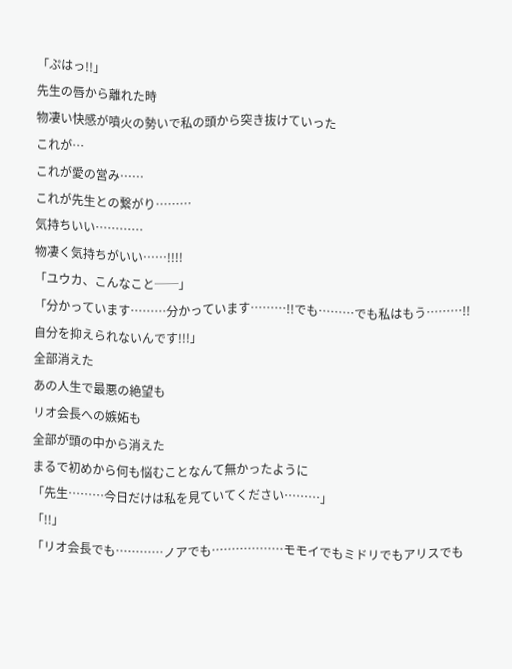「ぷはっ!!」
先生の唇から離れた時
物凄い快感が噴火の勢いで私の頭から突き抜けていった
これが…
これが愛の営み……
これが先生との繋がり………
気持ちいい…………
物凄く気持ちがいい……!!!!
「ユウカ、こんなこと──」
「分かっています………分かっています………!!でも………でも私はもう………!!自分を抑えられないんです!!!」
全部消えた
あの人生で最悪の絶望も
リオ会長への嫉妬も
全部が頭の中から消えた
まるで初めから何も悩むことなんて無かったように
「先生………今日だけは私を見ていてください………」
「!!」
「リオ会長でも…………ノアでも………………モモイでもミドリでもアリスでも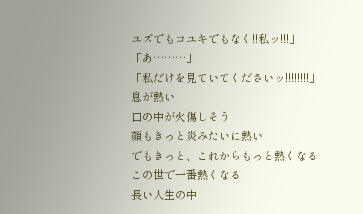ユズでもコユキでもなく!!私ッ!!!」
「あ………」
「私だけを見ていてくださいッ!!!!!!!!」
息が熱い
口の中が火傷しそう
顔もきっと炎みたいに熱い
でもきっと、これからもっと熱くなる
この世で一番熱くなる
長い人生の中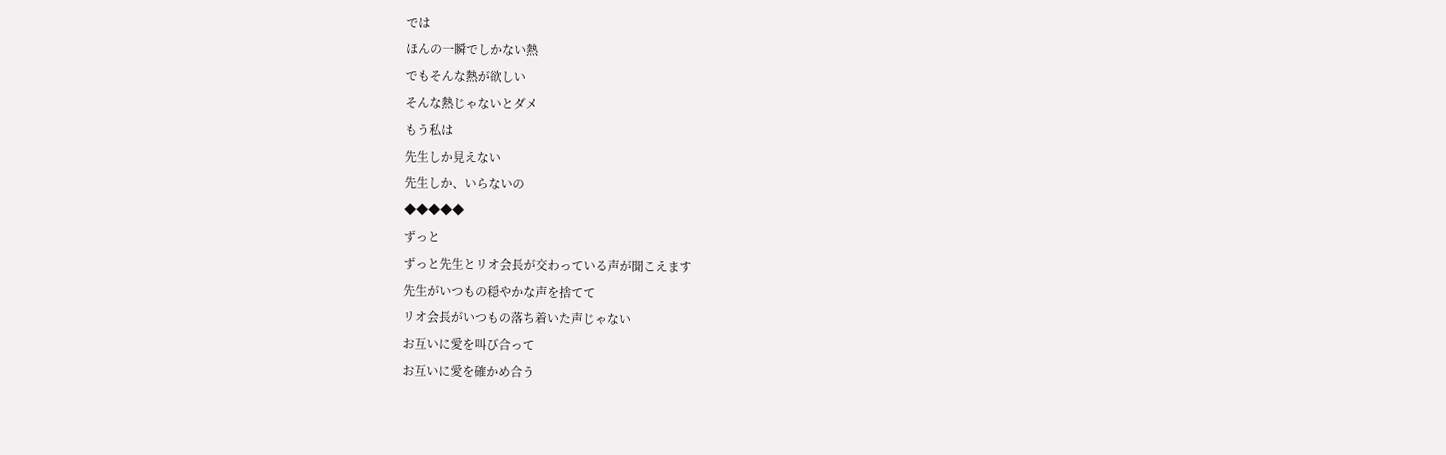では
ほんの一瞬でしかない熱
でもそんな熱が欲しい
そんな熱じゃないとダメ
もう私は
先生しか見えない
先生しか、いらないの
◆◆◆◆◆
ずっと
ずっと先生とリオ会長が交わっている声が聞こえます
先生がいつもの穏やかな声を捨てて
リオ会長がいつもの落ち着いた声じゃない
お互いに愛を叫び合って
お互いに愛を確かめ合う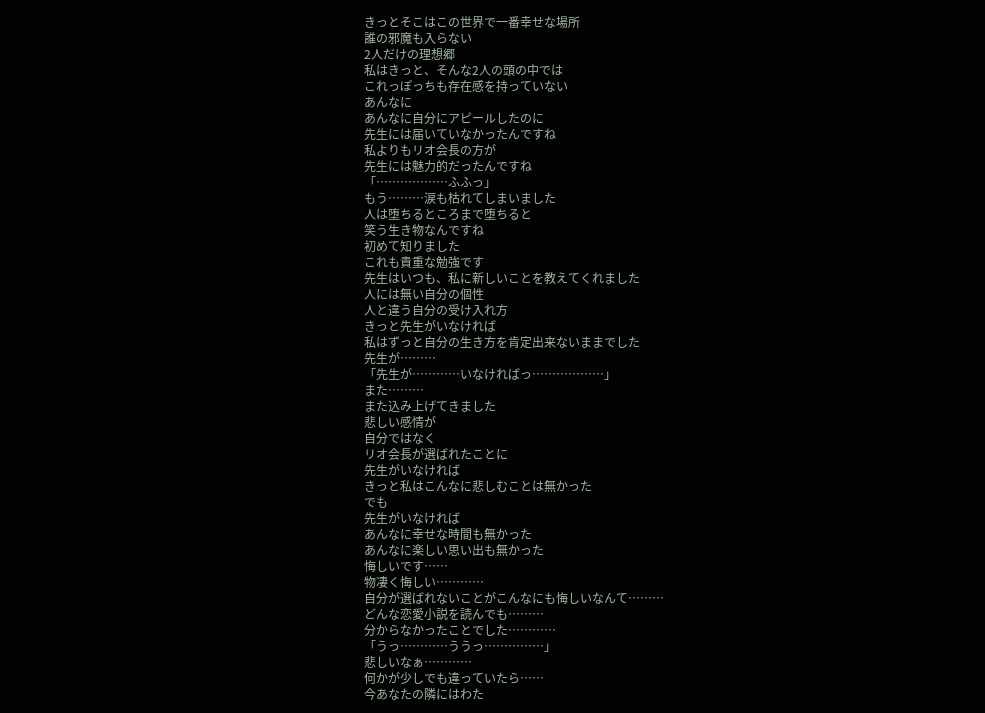きっとそこはこの世界で一番幸せな場所
誰の邪魔も入らない
2人だけの理想郷
私はきっと、そんな2人の頭の中では
これっぽっちも存在感を持っていない
あんなに
あんなに自分にアピールしたのに
先生には届いていなかったんですね
私よりもリオ会長の方が
先生には魅力的だったんですね
「………………ふふっ」
もう………涙も枯れてしまいました
人は堕ちるところまで堕ちると
笑う生き物なんですね
初めて知りました
これも貴重な勉強です
先生はいつも、私に新しいことを教えてくれました
人には無い自分の個性
人と違う自分の受け入れ方
きっと先生がいなければ
私はずっと自分の生き方を肯定出来ないままでした
先生が………
「先生が…………いなければっ………………」
また………
また込み上げてきました
悲しい感情が
自分ではなく
リオ会長が選ばれたことに
先生がいなければ
きっと私はこんなに悲しむことは無かった
でも
先生がいなければ
あんなに幸せな時間も無かった
あんなに楽しい思い出も無かった
悔しいです……
物凄く悔しい…………
自分が選ばれないことがこんなにも悔しいなんて………
どんな恋愛小説を読んでも………
分からなかったことでした…………
「うっ…………ううっ……………」
悲しいなぁ…………
何かが少しでも違っていたら……
今あなたの隣にはわた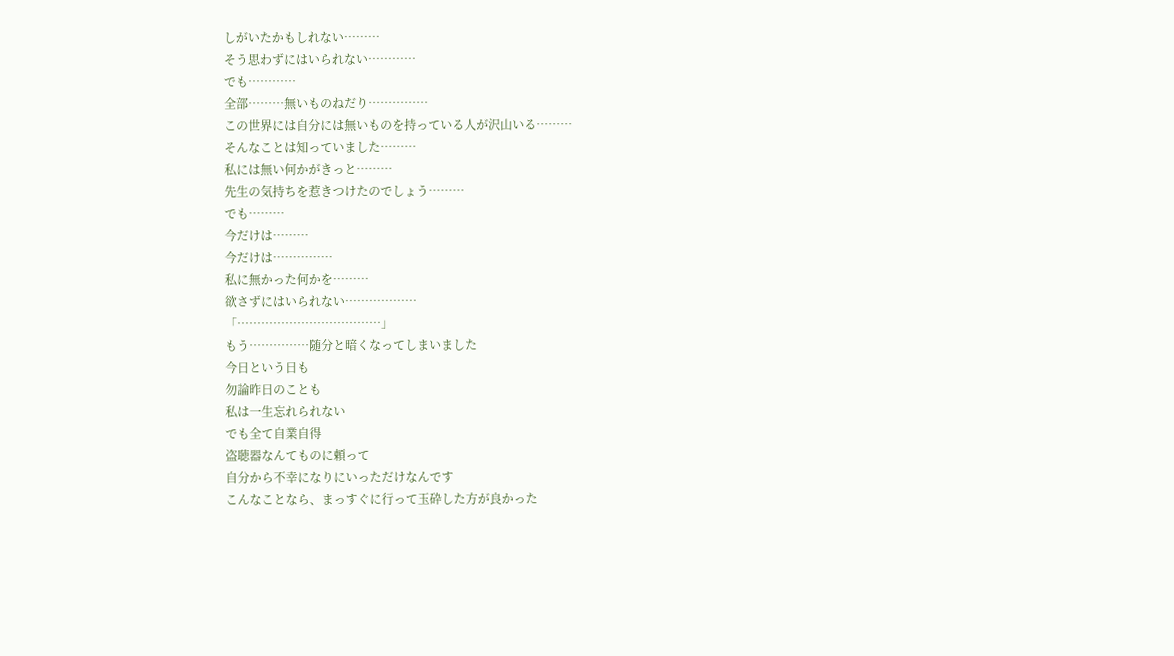しがいたかもしれない………
そう思わずにはいられない…………
でも…………
全部………無いものねだり……………
この世界には自分には無いものを持っている人が沢山いる………
そんなことは知っていました………
私には無い何かがきっと………
先生の気持ちを惹きつけたのでしょう………
でも………
今だけは………
今だけは……………
私に無かった何かを………
欲さずにはいられない………………
「………………………………」
もう……………随分と暗くなってしまいました
今日という日も
勿論昨日のことも
私は一生忘れられない
でも全て自業自得
盗聴器なんてものに頼って
自分から不幸になりにいっただけなんです
こんなことなら、まっすぐに行って玉砕した方が良かった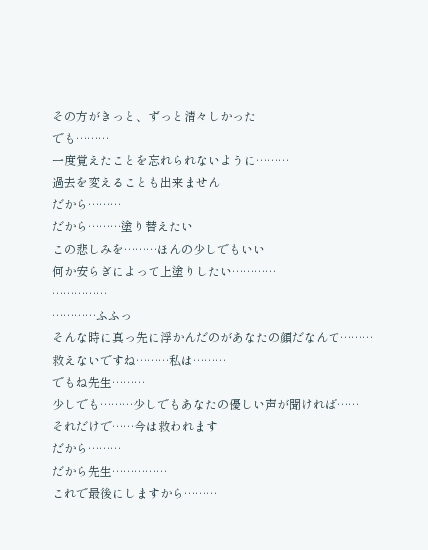その方がきっと、ずっと清々しかった
でも………
一度覚えたことを忘れられないように………
過去を変えることも出来ません
だから………
だから………塗り替えたい
この悲しみを………ほんの少しでもいい
何か安らぎによって上塗りしたい…………
……………
…………ふふっ
そんな時に真っ先に浮かんだのがあなたの顔だなんて………
救えないですね………私は………
でもね先生………
少しでも………少しでもあなたの優しい声が聞ければ……
それだけで……今は救われます
だから………
だから先生……………
これで最後にしますから………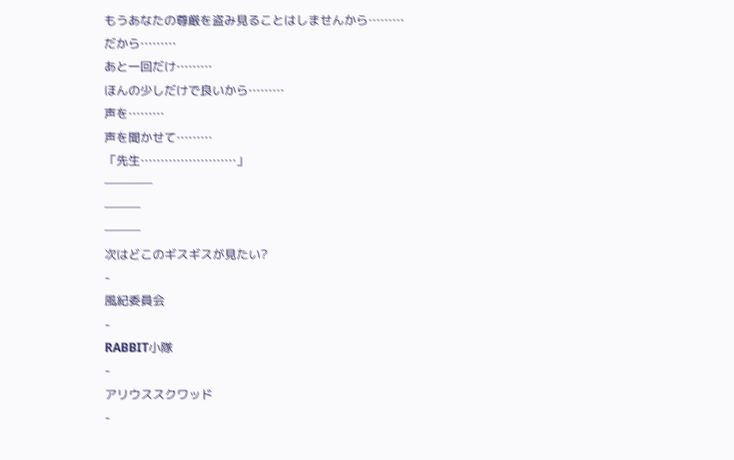もうあなたの尊厳を盗み見ることはしませんから………
だから………
あと一回だけ………
ほんの少しだけで良いから………
声を………
声を聞かせて………
「先生……………………」
────
───
───
次はどこのギスギスが見たい?
-
風紀委員会
-
RABBIT小隊
-
アリウススクワッド
-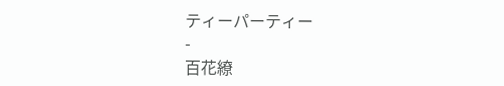ティーパーティー
-
百花繚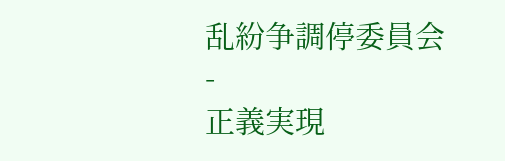乱紛争調停委員会
-
正義実現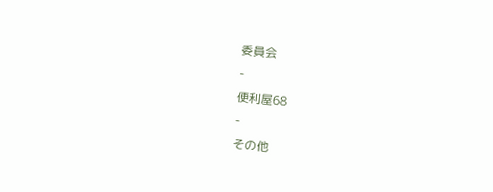委員会
-
便利屋68
-
その他